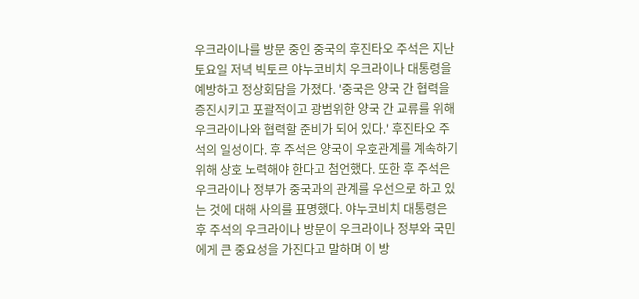우크라이나를 방문 중인 중국의 후진타오 주석은 지난 토요일 저녁 빅토르 야누코비치 우크라이나 대통령을 예방하고 정상회담을 가졌다. '중국은 양국 간 협력을 증진시키고 포괄적이고 광범위한 양국 간 교류를 위해 우크라이나와 협력할 준비가 되어 있다.' 후진타오 주석의 일성이다. 후 주석은 양국이 우호관계를 계속하기 위해 상호 노력해야 한다고 첨언했다. 또한 후 주석은 우크라이나 정부가 중국과의 관계를 우선으로 하고 있는 것에 대해 사의를 표명했다. 야누코비치 대통령은 후 주석의 우크라이나 방문이 우크라이나 정부와 국민에게 큰 중요성을 가진다고 말하며 이 방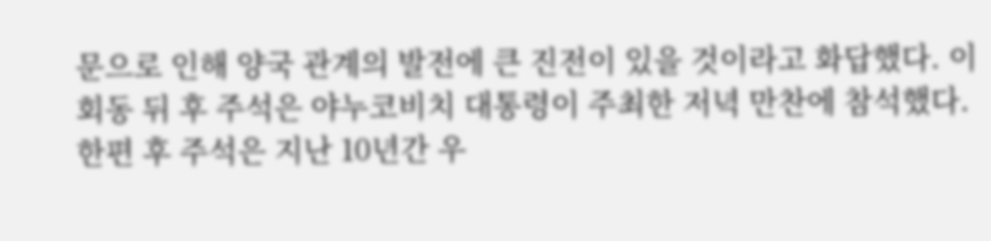문으로 인해 양국 관계의 발전에 큰 진전이 있을 것이라고 화답했다. 이 회동 뒤 후 주석은 야누코비치 대통령이 주최한 저녁 만찬에 참석했다. 한편 후 주석은 지난 10년간 우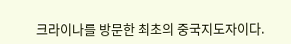크라이나를 방문한 최초의 중국지도자이다.